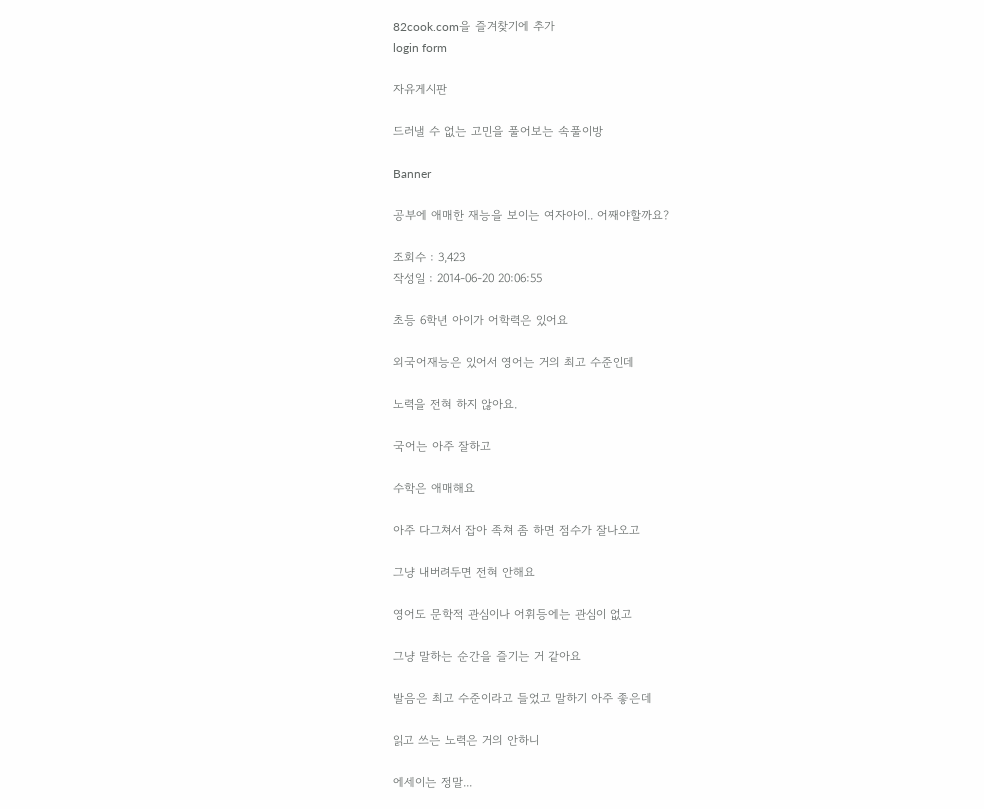82cook.com을 즐겨찾기에 추가
login form

자유게시판

드러낼 수 없는 고민을 풀어보는 속풀이방

Banner

공부에 애매한 재능을 보이는 여자아이.. 어째야할까요?

조회수 : 3,423
작성일 : 2014-06-20 20:06:55

초등 6학년 아이가 어학력은 있어요

외국어재능은 있어서 영어는 거의 최고 수준인데

노력을 전혀 하지 않아요.

국어는 아주 잘하고

수학은 애매해요

아주 다그쳐서 잡아 족쳐 좀 하면 점수가 잘나오고

그냥 내버려두면 전혀 안해요

영어도 문학적 관심이나 어휘등에는 관심이 없고

그냥 말하는 순간을 즐기는 거 같아요

발음은 최고 수준이라고 들었고 말하기 아주 좋은데

읽고 쓰는 노력은 거의 안하니

에세이는 정말...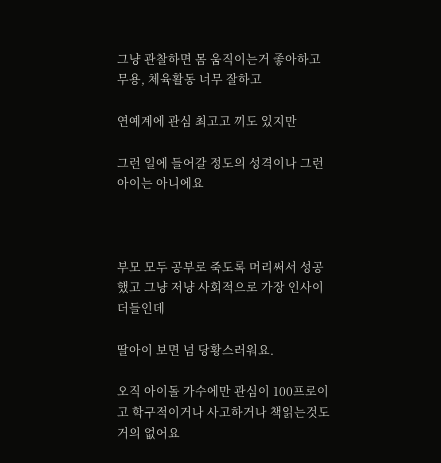그냥 관찰하면 몸 움직이는거 좋아하고 무용, 체육활동 너무 잘하고

연예계에 관심 최고고 끼도 있지만

그런 일에 들어갈 정도의 성격이나 그런 아이는 아니에요



부모 모두 공부로 죽도록 머리써서 성공했고 그냥 저냥 사회적으로 가장 인사이더들인데

딸아이 보면 넘 당황스러워요.

오직 아이돌 가수에만 관심이 100프로이고 학구적이거나 사고하거나 책읽는것도 거의 없어요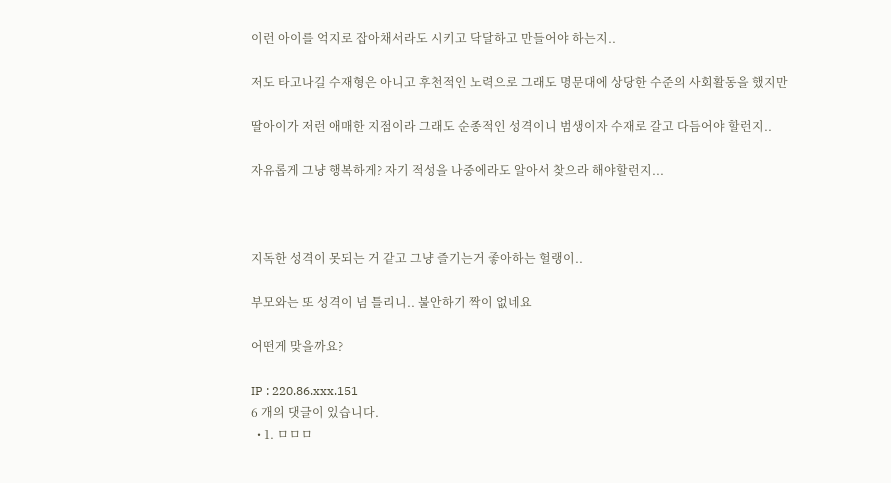이런 아이를 억지로 잡아채서라도 시키고 닥달하고 만들어야 하는지..

저도 타고나길 수재형은 아니고 후천적인 노력으로 그래도 명문대에 상당한 수준의 사회활동을 했지만

딸아이가 저런 애매한 지점이라 그래도 순종적인 성격이니 범생이자 수재로 갈고 다듬어야 할런지..

자유롭게 그냥 행복하게? 자기 적성을 나중에라도 알아서 찾으라 해야할런지...



지독한 성격이 못되는 거 같고 그냥 즐기는거 좋아하는 헐랭이..

부모와는 또 성격이 넘 틀리니.. 불안하기 짝이 없네요

어떤게 맞을까요?

IP : 220.86.xxx.151
6 개의 댓글이 있습니다.
  • 1. ㅁㅁㅁ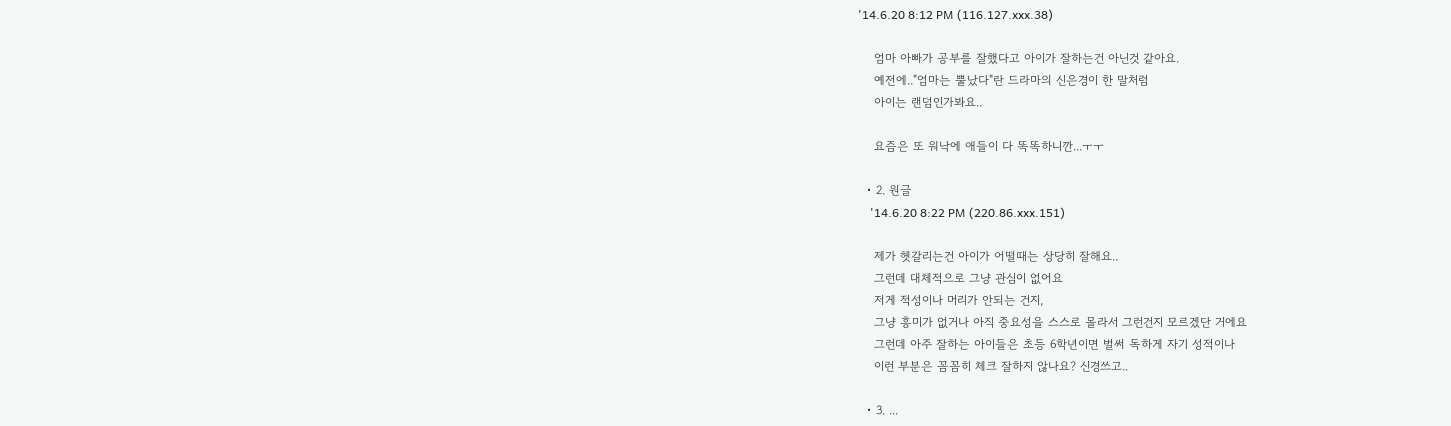'14.6.20 8:12 PM (116.127.xxx.38)

    엄마 아빠가 공부를 잘했다고 아이가 잘하는건 아닌것 같아요.
    예전에.."엄마는 뿔났다"란 드라마의 신은경이 한 말처럼
    아이는 랜덤인가봐요..

    요즘은 또 워낙에 애들이 다 똑똑하니깐...ㅜㅜ

  • 2. 원글
    '14.6.20 8:22 PM (220.86.xxx.151)

    제가 헷갈리는건 아이가 어떨때는 상당히 잘해요..
    그런데 대체적으로 그냥 관심이 없어요
    저게 적성이나 머리가 안되는 건지,
    그냥 흥미가 없거나 아직 중요성을 스스로 몰라서 그런건지 모르겠단 거에요
    그런데 아주 잘하는 아이들은 초등 6학년이면 벌써 독하게 자기 성적이나
    이런 부분은 꼼꼼히 체크 잘하지 않나요? 신경쓰고..

  • 3. ...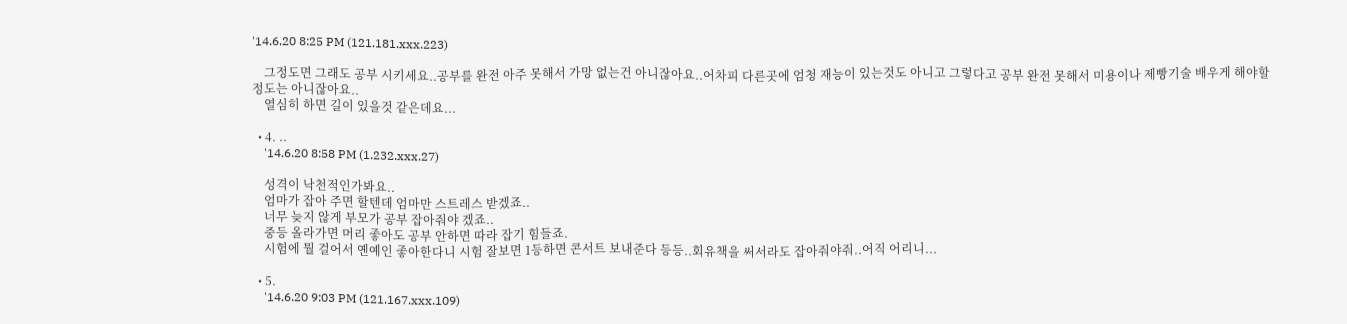'14.6.20 8:25 PM (121.181.xxx.223)

    그정도면 그래도 공부 시키세요..공부를 완전 아주 못해서 가망 없는건 아니잖아요..어차피 다른곳에 엄청 재능이 있는것도 아니고 그렇다고 공부 완전 못해서 미용이나 제빵기술 배우게 해야할 정도는 아니잖아요..
    열심히 하면 길이 있을것 같은데요...

  • 4. ..
    '14.6.20 8:58 PM (1.232.xxx.27)

    성격이 낙천적인가봐요..
    엄마가 잡아 주면 할텐데 엄마만 스트레스 받겠죠..
    너무 늦지 않게 부모가 공부 잡아줘야 겠죠..
    중등 올라가면 머리 좋아도 공부 안하면 따라 잡기 힘들죠.
    시험에 뭘 걸어서 옌예인 좋아한다니 시험 잘보면 1등하면 콘서트 보내준다 등등..회유책을 써서라도 잡아줘야줘..어직 어리니...

  • 5.
    '14.6.20 9:03 PM (121.167.xxx.109)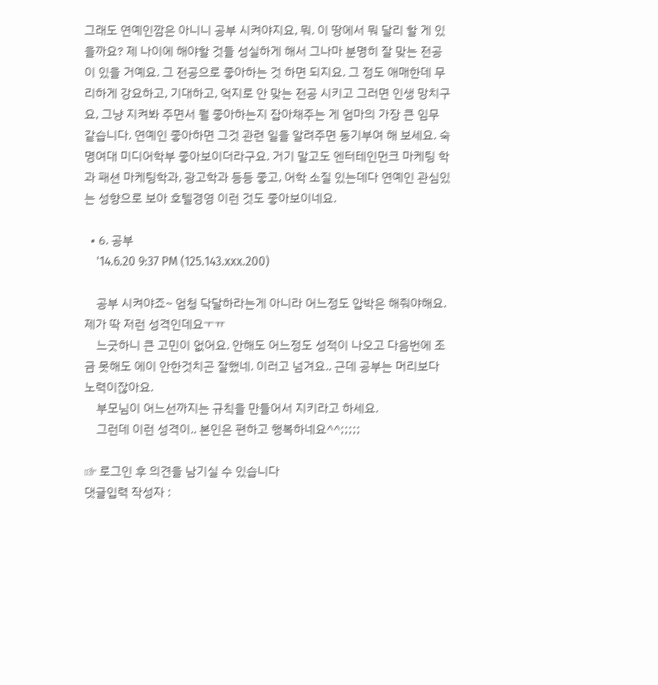그래도 연예인깜은 아니니 공부 시켜야지요, 뭐. 이 땅에서 뭐 달리 할 게 있을까요? 제 나이에 해야할 것들 성실하게 해서 그나마 분명히 잘 맞는 전공이 있을 거예요. 그 전공으로 좋아하는 것 하면 되지요. 그 정도 애매한데 무리하게 강요하고, 기대하고, 억지로 안 맞는 전공 시키고 그러면 인생 망치구요, 그냥 지켜봐 주면서 뭘 좋아하는지 잡아채주는 게 엄마의 가장 큰 임무 같습니다. 연예인 좋아하면 그것 관련 일을 알려주면 동기부여 해 보세요. 숙명여대 미디어학부 좋아보이더라구요. 거기 말고도 엔터테인먼크 마케팅 학과 패션 마케팅학과, 광고학과 등등 좋고, 어학 소질 있는데다 연예인 관심있는 성향으로 보아 호텔경영 이런 것도 좋아보이네요.

  • 6. 공부
    '14.6.20 9:37 PM (125.143.xxx.200)

    공부 시켜야죠~ 엄청 닥달하라는게 아니라 어느정도 압박은 해줘야해요. 제가 딱 저런 성격인데요ㅜㅠ
    느긋하니 큰 고민이 없어요. 안해도 어느정도 성적이 나오고 다음번에 조금 못해도 에이 안한것치곤 잘했네. 이러고 넘겨요.. 근데 공부는 머리보다 노력이잖아요.
    부모님이 어느선까지는 규칙을 만들어서 지키라고 하세요.
    그런데 이런 성격이.. 본인은 편하고 행복하네요^^;;;;;

☞ 로그인 후 의견을 남기실 수 있습니다
댓글입력 작성자 :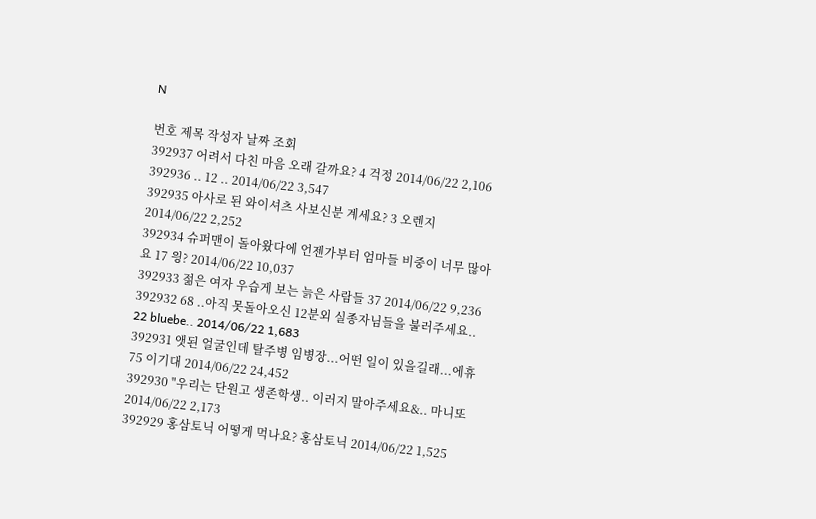N

번호 제목 작성자 날짜 조회
392937 어려서 다친 마음 오래 갈까요? 4 걱정 2014/06/22 2,106
392936 .. 12 .. 2014/06/22 3,547
392935 아사로 된 와이셔츠 사보신분 계세요? 3 오렌지 2014/06/22 2,252
392934 슈퍼맨이 돌아왔다에 언젠가부터 엄마들 비중이 너무 많아요 17 읭? 2014/06/22 10,037
392933 젊은 여자 우습게 보는 늙은 사람들 37 2014/06/22 9,236
392932 68 ..아직 못돌아오신 12분외 실종자님들을 불러주세요.. 22 bluebe.. 2014/06/22 1,683
392931 앳된 얼굴인데 탈주병 임병장...어떤 일이 있을길래...에휴 75 이기대 2014/06/22 24,452
392930 "우리는 단원고 생존학생.. 이러지 말아주세요&.. 마니또 2014/06/22 2,173
392929 홍삼토닉 어떻게 먹나요? 홍삼토닉 2014/06/22 1,525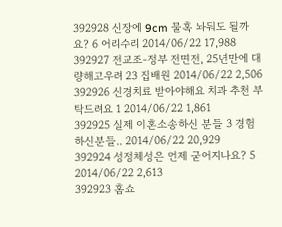392928 신장에 9cm 물혹 놔둬도 될까요? 6 어리수리 2014/06/22 17,988
392927 전교조-정부 전면전, 25년만에 대량해고우려 23 집배원 2014/06/22 2,506
392926 신경치료 받아야해요 치과 추천 부탁드려요 1 2014/06/22 1,861
392925 실제 이혼소송하신 분들 3 경험하신분들.. 2014/06/22 20,929
392924 성정체성은 언제 굳어지나요? 5 2014/06/22 2,613
392923 홈쇼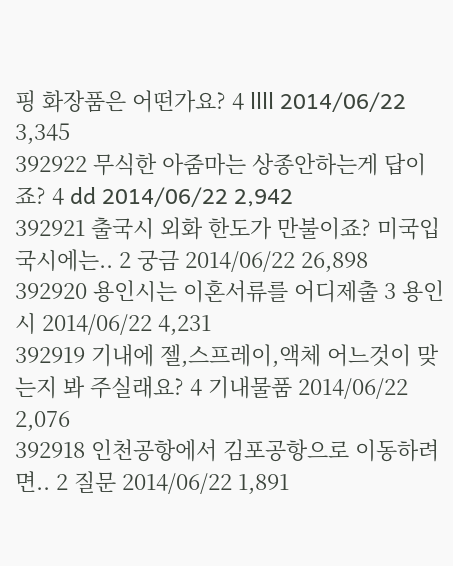핑 화장품은 어떤가요? 4 llll 2014/06/22 3,345
392922 무식한 아줌마는 상종안하는게 답이죠? 4 dd 2014/06/22 2,942
392921 출국시 외화 한도가 만불이죠? 미국입국시에는.. 2 궁금 2014/06/22 26,898
392920 용인시는 이혼서류를 어디제출 3 용인시 2014/06/22 4,231
392919 기내에 젤,스프레이,액체 어느것이 맞는지 봐 주실래요? 4 기내물품 2014/06/22 2,076
392918 인천공항에서 김포공항으로 이동하려면.. 2 질문 2014/06/22 1,891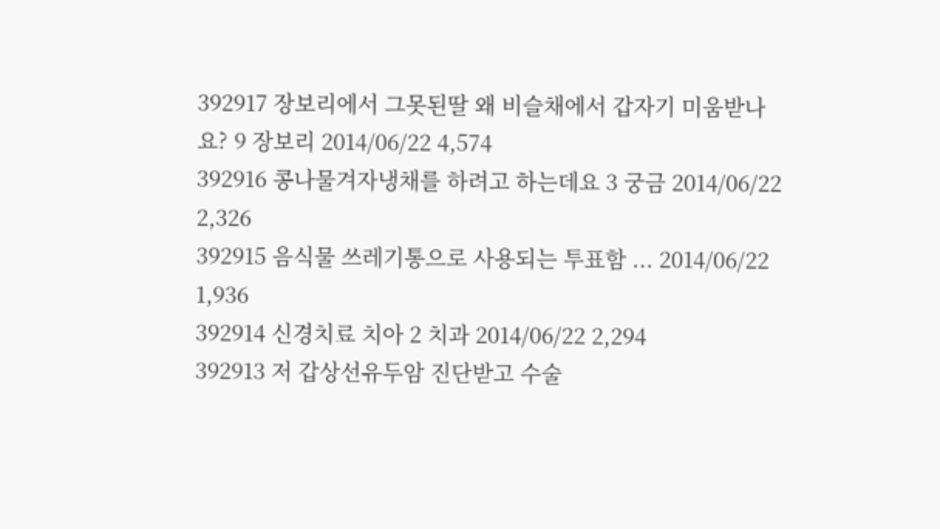392917 장보리에서 그못된딸 왜 비슬채에서 갑자기 미움받나요? 9 장보리 2014/06/22 4,574
392916 콩나물겨자냉채를 하려고 하는데요 3 궁금 2014/06/22 2,326
392915 음식물 쓰레기통으로 사용되는 투표함 ... 2014/06/22 1,936
392914 신경치료 치아 2 치과 2014/06/22 2,294
392913 저 갑상선유두암 진단받고 수술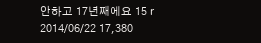안하고 17년째에요 15 r 2014/06/22 17,380